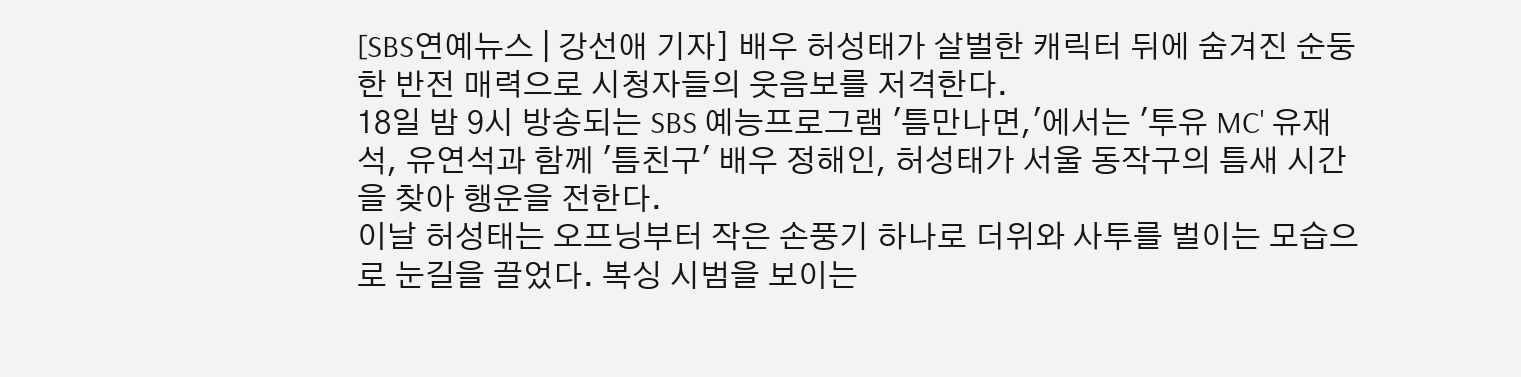[SBS연예뉴스 | 강선애 기자] 배우 허성태가 살벌한 캐릭터 뒤에 숨겨진 순둥한 반전 매력으로 시청자들의 웃음보를 저격한다.
18일 밤 9시 방송되는 SBS 예능프로그램 '틈만나면,'에서는 '투유 MC' 유재석, 유연석과 함께 '틈친구' 배우 정해인, 허성태가 서울 동작구의 틈새 시간을 찾아 행운을 전한다.
이날 허성태는 오프닝부터 작은 손풍기 하나로 더위와 사투를 벌이는 모습으로 눈길을 끌었다. 복싱 시범을 보이는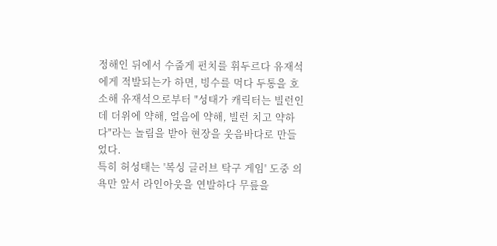정해인 뒤에서 수줍게 펀치를 휘두르다 유재석에게 적발되는가 하면, 빙수를 먹다 두통을 호소해 유재석으로부터 "성태가 캐릭터는 빌런인데 더위에 약해, 얼음에 약해, 빌런 치고 약하다"라는 놀림을 받아 현장을 웃음바다로 만들었다.
특히 허성태는 '복싱 글러브 탁구 게임' 도중 의욕만 앞서 라인아웃을 연발하다 무릎을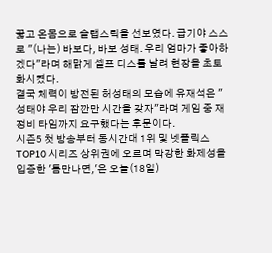꿇고 온몸으로 슬랩스틱을 선보였다. 급기야 스스로 "(나는) 바보다, 바보 성태. 우리 엄마가 좋아하겠다"라며 해맑게 셀프 디스를 날려 현장을 초토화시켰다.
결국 체력이 방전된 허성태의 모습에 유재석은 "성태야 우리 잠깐만 시간을 갖자"라며 게임 중 재정비 타임까지 요구했다는 후문이다.
시즌5 첫 방송부터 동시간대 1위 및 넷플릭스 TOP10 시리즈 상위권에 오르며 막강한 화제성을 입증한 '틈만나면,'은 오늘(18일)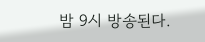밤 9시 방송된다.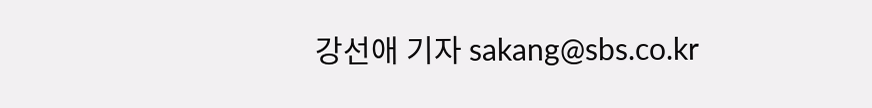강선애 기자 sakang@sbs.co.kr